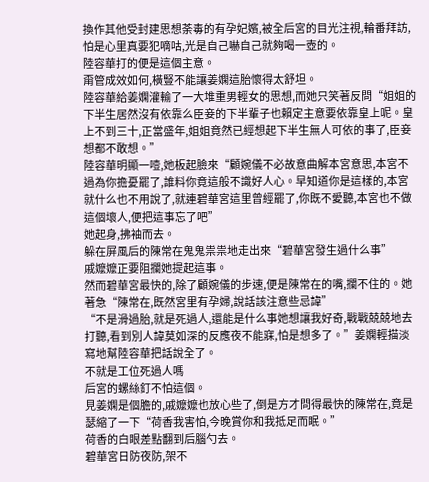換作其他受封建思想荼毒的有孕妃嬪,被全后宮的目光注視,輪番拜訪,怕是心里真要犯嘀咕,光是自己嚇自己就夠喝一壺的。
陸容華打的便是這個主意。
甭管成效如何,橫豎不能讓姜嫻這胎懷得太舒坦。
陸容華給姜嫻灌輸了一大堆重男輕女的思想,而她只笑著反問“姐姐的下半生居然沒有依靠么臣妾的下半輩子也賴定主意要依靠皇上呢。皇上不到三十,正當盛年,姐姐竟然已經想起下半生無人可依的事了,臣妾想都不敢想。”
陸容華明顯一噎,她板起臉來“顧婉儀不必故意曲解本宮意思,本宮不過為你擔憂罷了,誰料你竟這般不識好人心。早知道你是這樣的,本宮就什么也不用說了,就連碧華宮這里曾經罷了,你既不愛聽,本宮也不做這個壞人,便把這事忘了吧”
她起身,拂袖而去。
躲在屏風后的陳常在鬼鬼祟祟地走出來“碧華宮發生過什么事”
戚嬤嬤正要阻攔她提起這事。
然而碧華宮最快的,除了顧婉儀的步速,便是陳常在的嘴,攔不住的。她著急“陳常在,既然宮里有孕婦,說話該注意些忌諱”
“不是滑過胎,就是死過人,還能是什么事她想讓我好奇,戰戰兢兢地去打聽,看到別人諱莫如深的反應夜不能寐,怕是想多了。”姜嫻輕描淡寫地幫陸容華把話說全了。
不就是工位死過人嗎
后宮的螺絲釘不怕這個。
見姜嫻是個膽的,戚嬤嬤也放心些了,倒是方才問得最快的陳常在,竟是瑟縮了一下“荷香我害怕,今晚賞你和我抵足而眠。”
荷香的白眼差點翻到后腦勺去。
碧華宮日防夜防,架不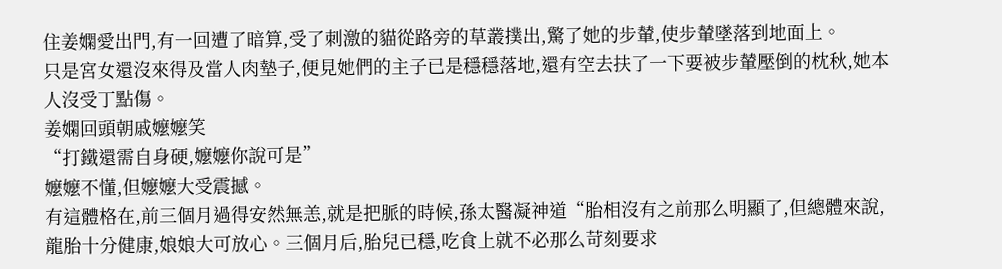住姜嫻愛出門,有一回遭了暗算,受了刺激的貓從路旁的草叢撲出,驚了她的步輦,使步輦墜落到地面上。
只是宮女還沒來得及當人肉墊子,便見她們的主子已是穩穩落地,還有空去扶了一下要被步輦壓倒的枕秋,她本人沒受丁點傷。
姜嫻回頭朝戚嬤嬤笑
“打鐵還需自身硬,嬤嬤你說可是”
嬤嬤不懂,但嬤嬤大受震撼。
有這體格在,前三個月過得安然無恙,就是把脈的時候,孫太醫凝神道“胎相沒有之前那么明顯了,但總體來說,龍胎十分健康,娘娘大可放心。三個月后,胎兒已穩,吃食上就不必那么苛刻要求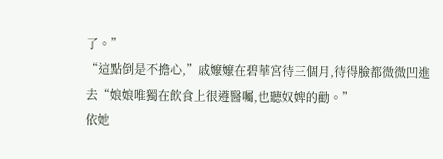了。”
“這點倒是不擔心,”戚嬤嬤在碧華宮待三個月,待得臉都微微凹進去“娘娘唯獨在飲食上很遵醫囑,也聽奴婢的勸。”
依她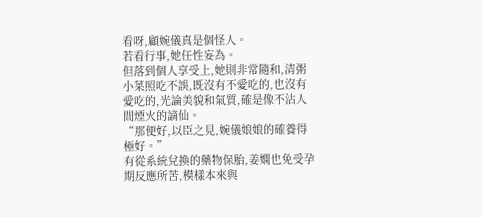看呀,顧婉儀真是個怪人。
若看行事,她任性妄為。
但落到個人享受上,她則非常隨和,清粥小菜照吃不誤,既沒有不愛吃的,也沒有愛吃的,光論美貌和氣質,確是像不沾人間煙火的謫仙。
“那便好,以臣之見,婉儀娘娘的確養得極好。”
有從系統兌換的藥物保胎,姜嫻也免受孕期反應所苦,模樣本來與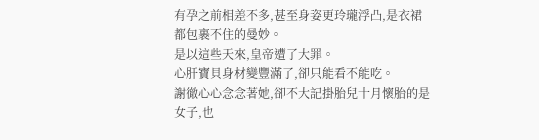有孕之前相差不多,甚至身姿更玲瓏浮凸,是衣裙都包裹不住的曼妙。
是以這些天來,皇帝遭了大罪。
心肝寶貝身材變豐滿了,卻只能看不能吃。
謝徹心心念念著她,卻不大記掛胎兒十月懷胎的是女子,也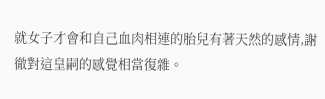就女子才會和自己血肉相連的胎兒有著天然的感情,謝徹對這皇嗣的感覺相當復雜。